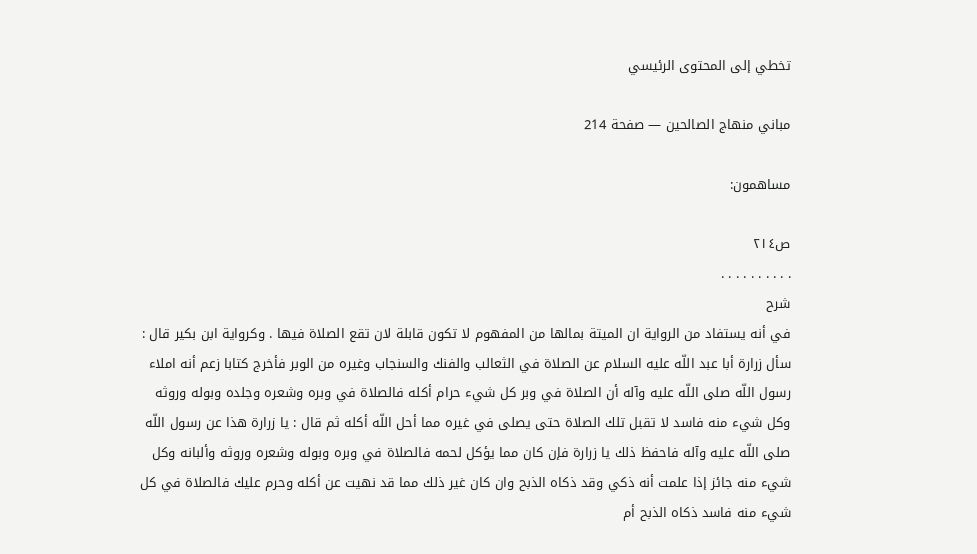تخطي إلى المحتوى الرئيسي

مباني منهاج الصالحين — صفحة 214

مساهمون:

ص٢١٤
. . . . . . . . . .
شرح
في أنه يستفاد من الرواية ان الميتة بمالها من المفهوم لا تكون قابلة لان تقع الصلاة فيها . وكرواية ابن بكير قال : سأل زرارة أبا عبد اللّه عليه السلام عن الصلاة في الثعالب والفنك والسنجاب وغيره من الوبر فأخرج كتابا زعم أنه املاء رسول اللّه صلى اللّه عليه وآله أن الصلاة في وبر كل شيء حرام أكله فالصلاة في وبره وشعره وجلده وبوله وروثه وكل شيء منه فاسد لا تقبل تلك الصلاة حتى يصلى في غيره مما أحل اللّه أكله ثم قال : يا زرارة هذا عن رسول اللّه صلى اللّه عليه وآله فاحفظ ذلك يا زرارة فإن كان مما يؤكل لحمه فالصلاة في وبره وبوله وشعره وروثه وألبانه وكل شيء منه جائز إذا علمت أنه ذكي وقد ذكاه الذبح وان كان غير ذلك مما قد نهيت عن أكله وحرم عليك فالصلاة في كل شيء منه فاسد ذكاه الذبح أم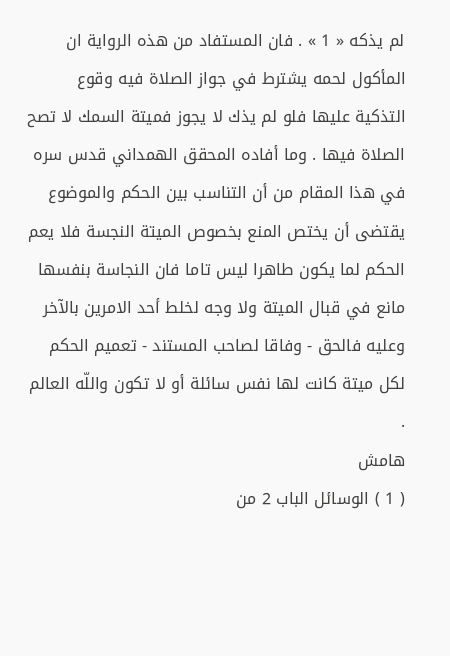لم يذكه « 1 » . فان المستفاد من هذه الرواية ان المأكول لحمه يشترط في جواز الصلاة فيه وقوع التذكية عليها فلو لم يذك لا يجوز فميتة السمك لا تصح الصلاة فيها . وما أفاده المحقق الهمداني قدس سره في هذا المقام من أن التناسب بين الحكم والموضوع يقتضى أن يختص المنع بخصوص الميتة النجسة فلا يعم الحكم لما يكون طاهرا ليس تاما فان النجاسة بنفسها مانع في قبال الميتة ولا وجه لخلط أحد الامرين بالآخر وعليه فالحق - وفاقا لصاحب المستند - تعميم الحكم لكل ميتة كانت لها نفس سائلة أو لا تكون واللّه العالم .
هامش
( 1 ) الوسائل الباب 2 من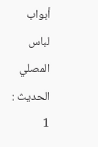أبواب لباس المصلي الحديث : 1